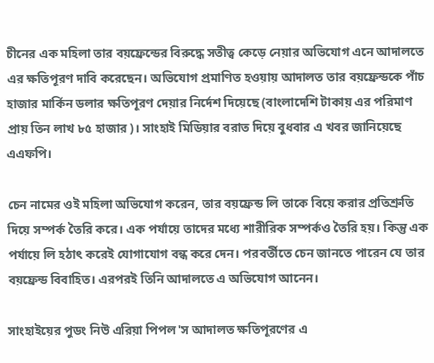চীনের এক মহিলা তার বয়ফ্রেন্ডের বিরুদ্ধে সতীত্ব কেড়ে নেয়ার অভিযোগ এনে আদালতে এর ক্ষতিপূরণ দাবি করেছেন। অভিযোগ প্রমাণিত হওয়ায় আদালত তার বয়ফ্রেন্ডকে পাঁচ হাজার মার্কিন ডলার ক্ষতিপূরণ দেয়ার নির্দেশ দিয়েছে (বাংলাদেশি টাকায় এর পরিমাণ প্রায় তিন লাখ ৮৫ হাজার)। সাংহাই মিডিয়ার বরাত দিয়ে বুধবার এ খবর জানিয়েছে এএফপি।

চেন নামের ওই মহিলা অভিযোগ করেন, তার বয়ফ্রেন্ড লি তাকে বিয়ে করার প্রতিশ্রুতি দিয়ে সম্পর্ক তৈরি করে। এক পর্যায়ে তাদের মধ্যে শারীরিক সম্পর্কও তৈরি হয়। কিন্তু এক পর্যায়ে লি হঠাৎ করেই যোগাযোগ বন্ধ করে দেন। পরবর্তীতে চেন জানতে পারেন যে তার বয়ফ্রেন্ড বিবাহিত। এরপরই তিনি আদালতে এ অভিযোগ আনেন।

সাংহাইয়ের পুডং নিউ এরিয়া পিপল'স আদালত ক্ষতিপূরণের এ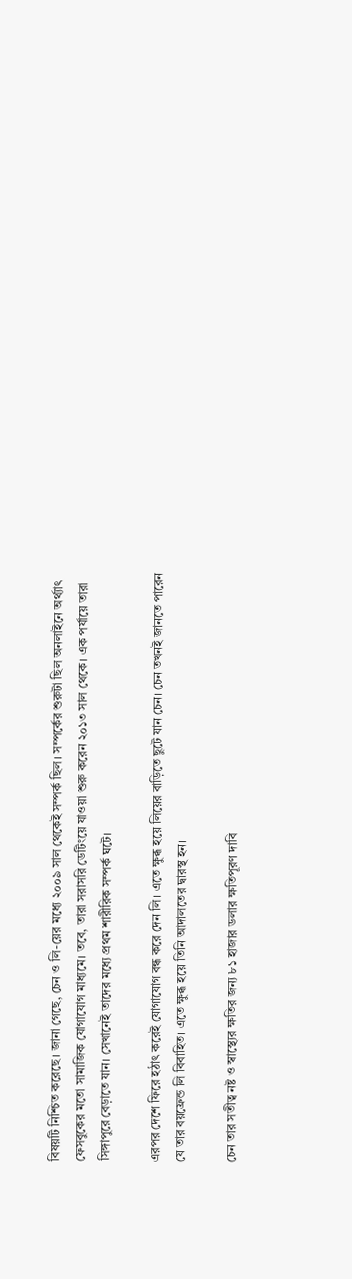বিষয়টি নিশ্চিত করেছে। জানা গেছে, চেন ও লি-য়ের মধ্যে ২০০৯ সাল থেকেই সম্পর্ক ছিল। সম্পর্কের শুরুটা ছিল অনলাইনে অর্থ্যাৎ ফেসবুকের মতো সামাজিক যোগাযোগ মাধ্যমে। তবে, তারা সরাসরি ডেটিংয়ে যাওয়া শুরু করেন ২০১৩ সাল থেকে। এক পর্যায়ে তারা সিঙ্গাপুরে বেড়াতে যান। সেখানেই তাদের মধ্যে প্রথম শারীরিক সম্পর্ক ঘটে।

এরপর দেশে ফিরে হঠাৎ করেই যোগাযোগ বন্ধ করে দেন লি। এতে ক্ষুব্ধ হয়ে লিয়ের বাড়িতে ছুটে যান চেন। চেন তখনই জানতে পারেন যে তার বয়ফ্রেন্ড লি বিবাহিত। এতে ক্ষুব্ধ হয়ে তিনি আদালতের দ্বারস্থ হন।

চেন তার সতীত্ব নষ্ট ও স্বাস্থ্যের ক্ষতির জন্য ৮১ হাজার ডলার ক্ষতিপূরণ দাবি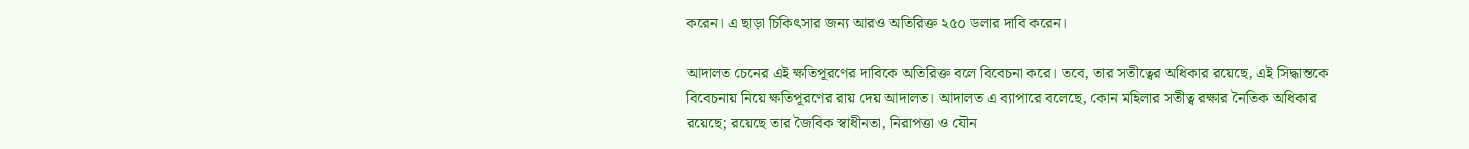করেন। এ ছাড়া চিকিৎসার জন্য আরও অতিরিক্ত ২৫০ ডলার দাবি করেন।

আদালত চেনের এই ক্ষতিপূরণের দাবিকে অতিরিক্ত বলে বিবেচনা করে। তবে, তার সতীত্বের অধিকার রয়েছে, এই সিদ্ধান্তকে বিবেচনায় নিয়ে ক্ষতিপূরণের রায় দেয় আদালত। আদালত এ ব্যাপারে বলেছে, কোন মহিলার সতীত্ব রক্ষার নৈতিক অধিকার রয়েছে; রয়েছে তার জৈবিক স্বাধীনতা, নিরাপত্তা ও যৌন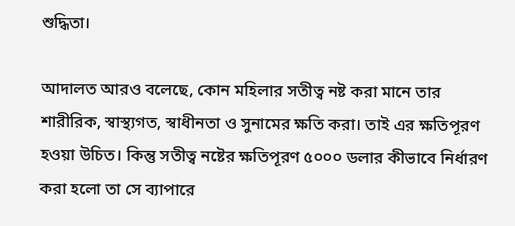শুদ্ধিতা।

আদালত আরও বলেছে, কোন মহিলার সতীত্ব নষ্ট করা মানে তার শারীরিক, স্বাস্থ্যগত, স্বাধীনতা ও সুনামের ক্ষতি করা। তাই এর ক্ষতিপূরণ হওয়া উচিত। কিন্তু সতীত্ব নষ্টের ক্ষতিপূরণ ৫০০০ ডলার কীভাবে নির্ধারণ করা হলো তা সে ব্যাপারে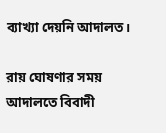ব্যাখ্যা দেয়নি আদালত।

রায় ঘোষণার সময় আদালতে বিবাদী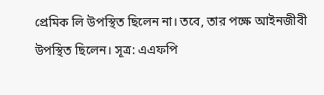প্রেমিক লি উপস্থিত ছিলেন না। তবে, তার পক্ষে আইনজীবী উপস্থিত ছিলেন। সূত্র: এএফপি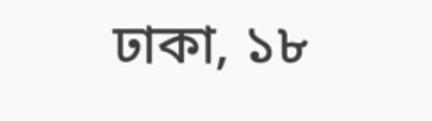ঢাকা, ১৮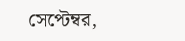সেপ্টেম্বর,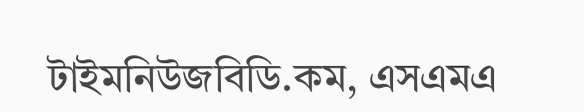টাইমনিউজবিডি.কম, এসএমএ